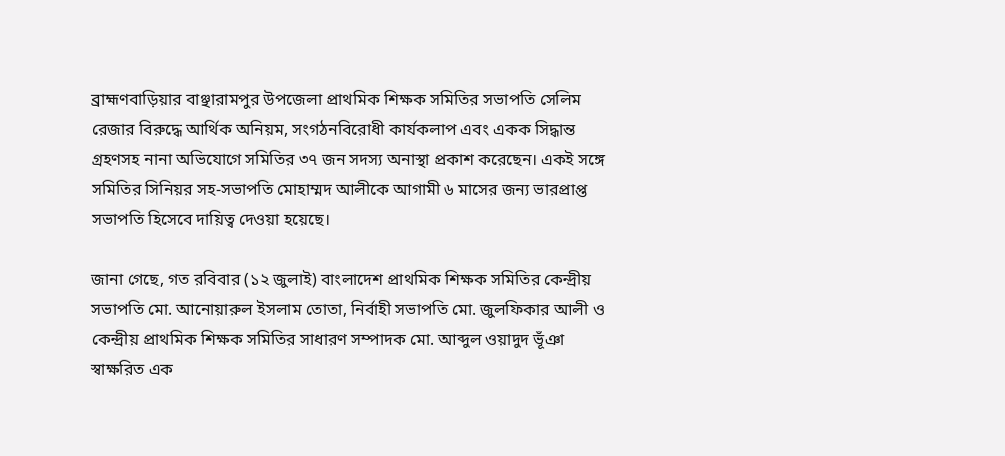ব্রাহ্মণবাড়িয়ার বাঞ্ছারামপুর উপজেলা প্রাথমিক শিক্ষক সমিতির সভাপতি সেলিম রেজার বিরুদ্ধে আর্থিক অনিয়ম, সংগঠনবিরোধী কার্যকলাপ এবং একক সিদ্ধান্ত গ্রহণসহ নানা অভিযোগে সমিতির ৩৭ জন সদস্য অনাস্থা প্রকাশ করেছেন। একই সঙ্গে সমিতির সিনিয়র সহ-সভাপতি মোহাম্মদ আলীকে আগামী ৬ মাসের জন্য ভারপ্রাপ্ত সভাপতি হিসেবে দায়িত্ব দেওয়া হয়েছে।

জানা গেছে, গত রবিবার (১২ জুলাই) বাংলাদেশ প্রাথমিক শিক্ষক সমিতির কেন্দ্রীয় সভাপতি মো. আনোয়ারুল ইসলাম তোতা, নির্বাহী সভাপতি মো. জুলফিকার আলী ও কেন্দ্রীয় প্রাথমিক শিক্ষক সমিতির সাধারণ সম্পাদক মো. আব্দুল ওয়াদুদ ভূঁঞা স্বাক্ষরিত এক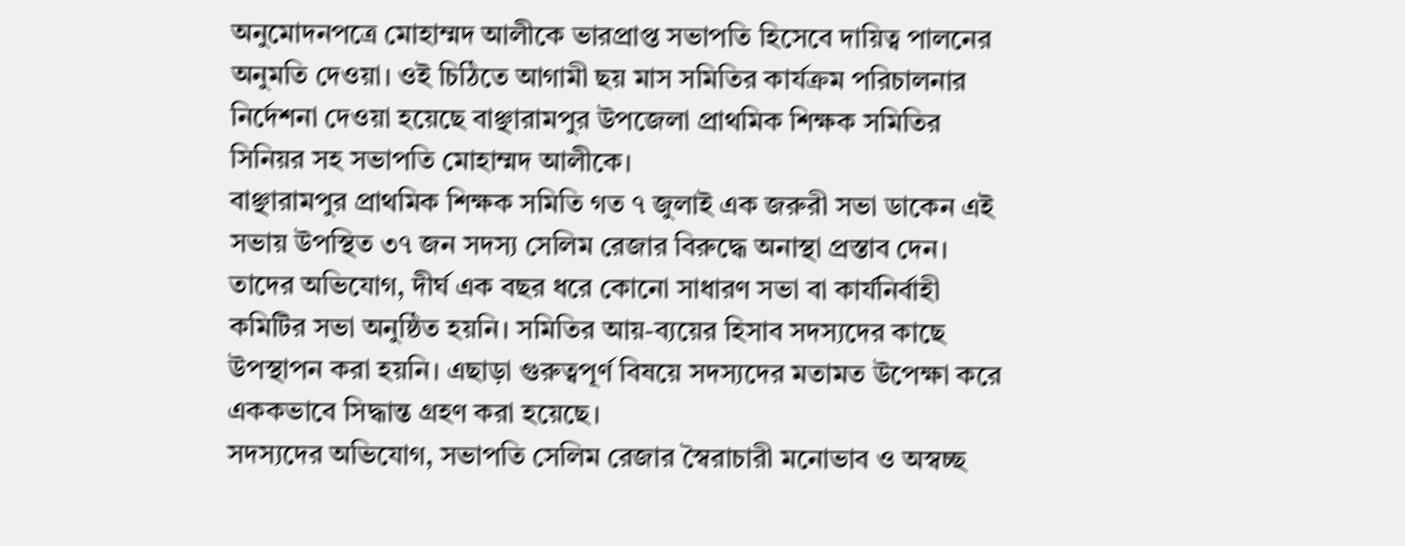অনুমোদনপত্রে মোহাম্মদ আলীকে ভারপ্রাপ্ত সভাপতি হিসেবে দায়িত্ব পালনের অনুমতি দেওয়া। ওই চিঠিতে আগামী ছয় মাস সমিতির কার্যক্রম পরিচালনার নির্দেশনা দেওয়া হয়েছে বাঞ্ছারামপুর উপজেলা প্রাথমিক শিক্ষক সমিতির সিনিয়র সহ সভাপতি মোহাম্মদ আলীকে।
বাঞ্ছারামপুর প্রাথমিক শিক্ষক সমিতি গত ৭ জুলাই এক জরুরী সভা ডাকেন এই সভায় উপস্থিত ৩৭ জন সদস্য সেলিম রেজার বিরুদ্ধে অনাস্থা প্রস্তাব দেন। তাদের অভিযোগ, দীর্ঘ এক বছর ধরে কোনো সাধারণ সভা বা কার্যনির্বাহী কমিটির সভা অনুষ্ঠিত হয়নি। সমিতির আয়-ব্যয়ের হিসাব সদস্যদের কাছে উপস্থাপন করা হয়নি। এছাড়া গুরুত্বপূর্ণ বিষয়ে সদস্যদের মতামত উপেক্ষা করে এককভাবে সিদ্ধান্ত গ্রহণ করা হয়েছে।
সদস্যদের অভিযোগ, সভাপতি সেলিম রেজার স্বৈরাচারী মনোভাব ও অস্বচ্ছ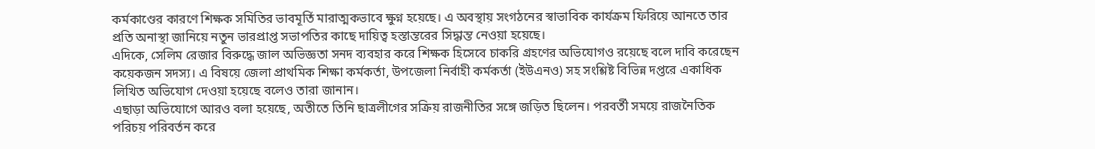কর্মকাণ্ডের কারণে শিক্ষক সমিতির ভাবমূর্তি মারাত্মকভাবে ক্ষুণ্ন হয়েছে। এ অবস্থায় সংগঠনের স্বাভাবিক কার্যক্রম ফিরিয়ে আনতে তার প্রতি অনাস্থা জানিয়ে নতুন ভারপ্রাপ্ত সভাপতির কাছে দায়িত্ব হস্তান্তরের সিদ্ধান্ত নেওয়া হয়েছে।
এদিকে, সেলিম রেজার বিরুদ্ধে জাল অভিজ্ঞতা সনদ ব্যবহার করে শিক্ষক হিসেবে চাকরি গ্রহণের অভিযোগও রয়েছে বলে দাবি করেছেন কয়েকজন সদস্য। এ বিষয়ে জেলা প্রাথমিক শিক্ষা কর্মকর্তা, উপজেলা নির্বাহী কর্মকর্তা (ইউএনও) সহ সংশ্লিষ্ট বিভিন্ন দপ্তরে একাধিক লিখিত অভিযোগ দেওয়া হয়েছে বলেও তারা জানান।
এছাড়া অভিযোগে আরও বলা হয়েছে, অতীতে তিনি ছাত্রলীগের সক্রিয় রাজনীতির সঙ্গে জড়িত ছিলেন। পরবর্তী সময়ে রাজনৈতিক পরিচয় পরিবর্তন করে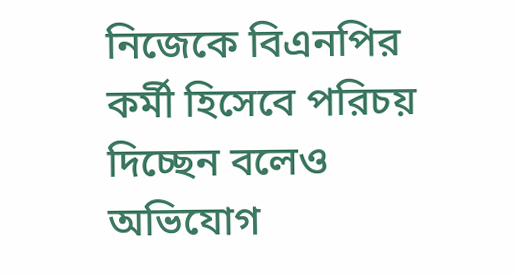নিজেকে বিএনপির কর্মী হিসেবে পরিচয় দিচ্ছেন বলেও অভিযোগ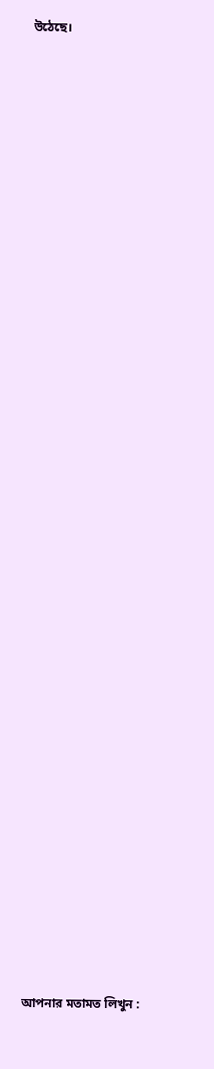উঠেছে।




































আপনার মতামত লিখুন :